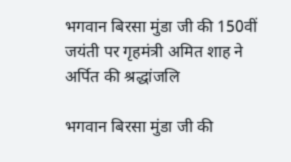भगवान बिरसा मुंडा जी की 150वीं जयंती पर गृहमंत्री अमित शाह ने अर्पित की श्रद्धांजलि

भगवान बिरसा मुंडा जी की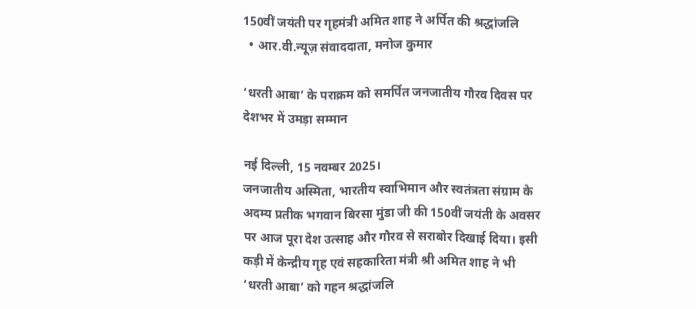150वीं जयंती पर गृहमंत्री अमित शाह ने अर्पित की श्रद्धांजलि
  • आर.वी.न्यूज़ संवाददाता, मनोज कुमार

‘धरती आबा’ के पराक्रम को समर्पित जनजातीय गौरव दिवस पर देशभर में उमड़ा सम्मान

नई दिल्ली, 15 नवम्बर 2025।
जनजातीय अस्मिता, भारतीय स्वाभिमान और स्वतंत्रता संग्राम के अदम्य प्रतीक भगवान बिरसा मुंडा जी की 150वीं जयंती के अवसर पर आज पूरा देश उत्साह और गौरव से सराबोर दिखाई दिया। इसी कड़ी में केन्द्रीय गृह एवं सहकारिता मंत्री श्री अमित शाह ने भी ‘धरती आबा’ को गहन श्रद्धांजलि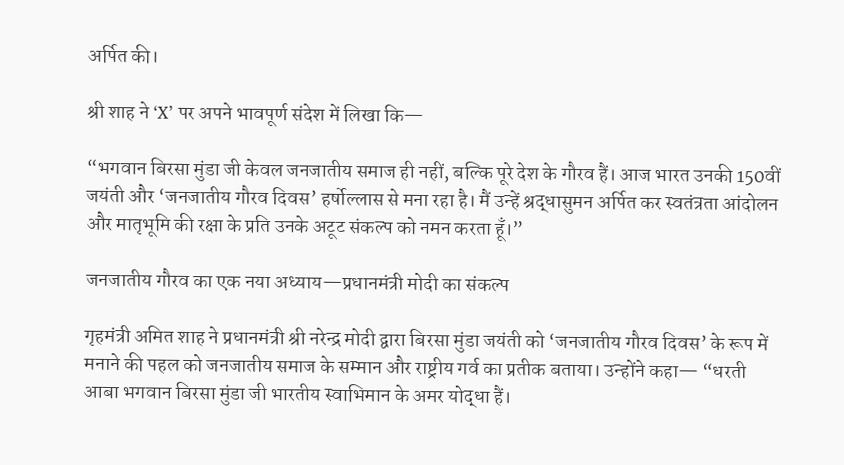अर्पित की।

श्री शाह ने ‘X’ पर अपने भावपूर्ण संदेश में लिखा कि—

“भगवान बिरसा मुंडा जी केवल जनजातीय समाज ही नहीं, बल्कि पूरे देश के गौरव हैं। आज भारत उनकी 150वीं जयंती और ‘जनजातीय गौरव दिवस’ हर्षोल्लास से मना रहा है। मैं उन्हें श्रद्धासुमन अर्पित कर स्वतंत्रता आंदोलन और मातृभूमि की रक्षा के प्रति उनके अटूट संकल्प को नमन करता हूँ।”

जनजातीय गौरव का एक नया अध्याय—प्रधानमंत्री मोदी का संकल्प

गृहमंत्री अमित शाह ने प्रधानमंत्री श्री नरेन्द्र मोदी द्वारा बिरसा मुंडा जयंती को ‘जनजातीय गौरव दिवस’ के रूप में मनाने की पहल को जनजातीय समाज के सम्मान और राष्ट्रीय गर्व का प्रतीक बताया। उन्होंने कहा— “धरती आबा भगवान बिरसा मुंडा जी भारतीय स्वाभिमान के अमर योद्धा हैं।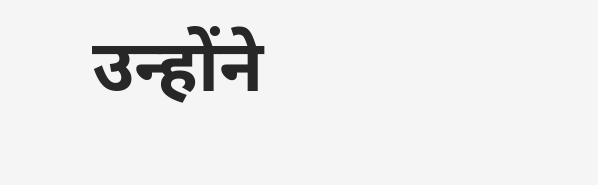उन्होंने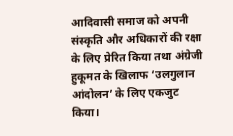आदिवासी समाज को अपनी संस्कृति और अधिकारों की रक्षा के लिए प्रेरित किया तथा अंग्रेजी हुकूमत के खिलाफ ‘उलगुलान आंदोलन’ के लिए एकजुट किया।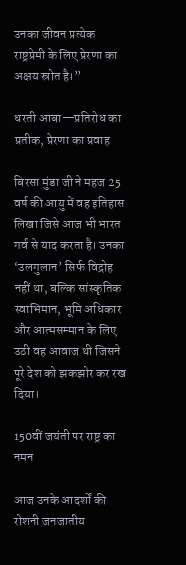उनका जीवन प्रत्येक राष्ट्रप्रेमी के लिए प्रेरणा का अक्षय स्रोत है।”

धरती आबा—प्रतिरोध का प्रतीक, प्रेरणा का प्रवाह

बिरसा मुंडा जी ने महज 25 वर्ष की आयु में वह इतिहास लिखा जिसे आज भी भारत गर्व से याद करता है। उनका ‘उलगुलान’ सिर्फ विद्रोह नहीं था, बल्कि सांस्कृतिक स्वाभिमान, भूमि अधिकार और आत्मसम्मान के लिए उठी वह आवाज थी जिसने पूरे देश को झकझोर कर रख दिया।

150वीं जयंती पर राष्ट्र का नमन

आज उनके आदर्शों की रोशनी जनजातीय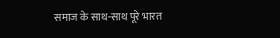समाज के साथ-साथ पूरे भारत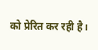को प्रेरित कर रही है।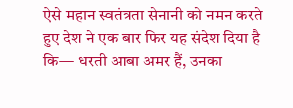ऐसे महान स्वतंत्रता सेनानी को नमन करते हुए देश ने एक बार फिर यह संदेश दिया है कि— धरती आबा अमर हैं, उनका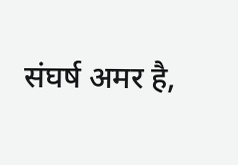संघर्ष अमर है,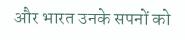और भारत उनके सपनों को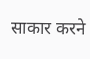साकार करने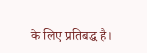के लिए प्रतिबद्ध है।